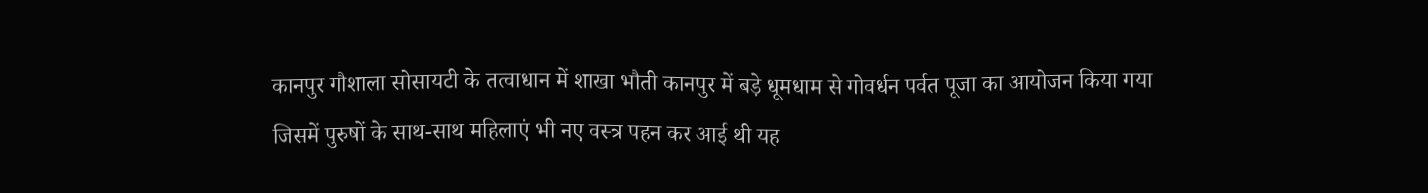कानपुर गौशाला सोसायटी के तत्वाधान में शाखा भौती कानपुर में बड़े धूमधाम से गोवर्धन पर्वत पूजा का आयोजन किया गया जिसमें पुरुषों के साथ-साथ महिलाएं भी नए वस्त्र पहन कर आई थी यह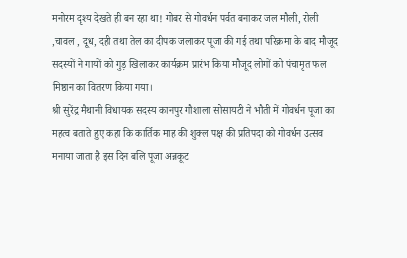मनोरम दृश्य देखते ही बन रहा था! गोबर से गोवर्धन पर्वत बनाकर जल मौली, रोली ,चावल , दूध, दही तथा तेल का दीपक जलाकर पूजा की गई तथा परिक्रमा के बाद मौजूद सदस्यों ने गायों को गुड़ खिलाकर कार्यक्रम प्रारंभ किया मौजूद लोगों को पंचामृत फल मिष्ठान का वितरण किया गया।
श्री सुरेंद्र मैथानी विधायक सदस्य कानपुर गौशाला सोसायटी ने भौती में गोवर्धन पूजा का महत्व बताते हुए कहा कि कार्तिक माह की शुक्ल पक्ष की प्रतिपदा को गोवर्धन उत्सव मनाया जाता है इस दिन बलि पूजा अन्नकूट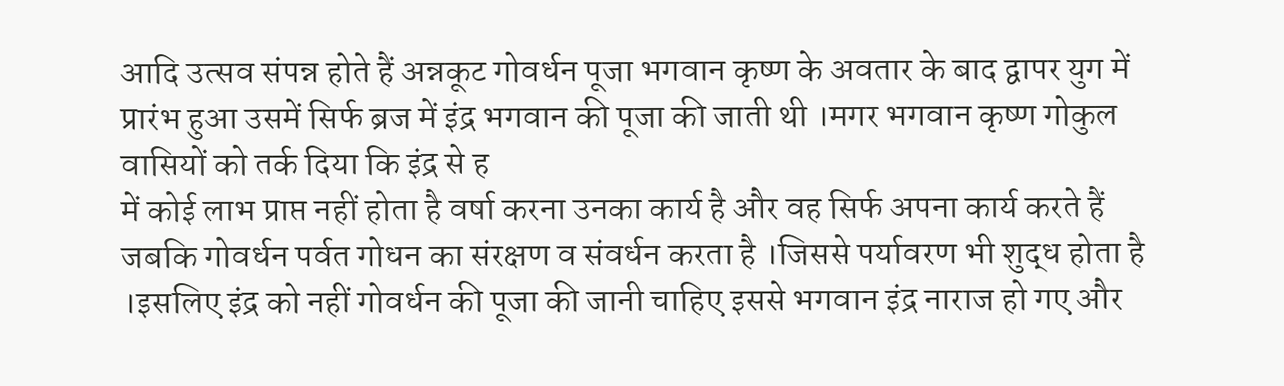आदि उत्सव संपन्न होते हैं अन्नकूट गोवर्धन पूजा भगवान कृष्ण के अवतार के बाद द्वापर युग में प्रारंभ हुआ उसमें सिर्फ ब्रज में इंद्र भगवान की पूजा की जाती थी ।मगर भगवान कृष्ण गोकुल वासियों को तर्क दिया कि इंद्र से ह
में कोई लाभ प्राप्त नहीं होता है वर्षा करना उनका कार्य है और वह सिर्फ अपना कार्य करते हैं जबकि गोवर्धन पर्वत गोधन का संरक्षण व संवर्धन करता है ।जिससे पर्यावरण भी शुद्ध होता है ।इसलिए इंद्र को नहीं गोवर्धन की पूजा की जानी चाहिए इससे भगवान इंद्र नाराज हो गए और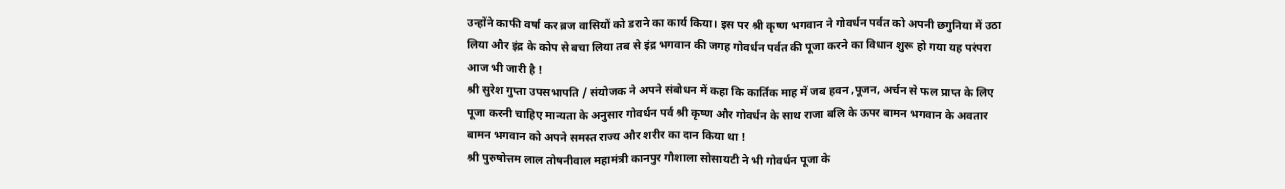उन्होंने काफी वर्षा कर ब्रज वासियों को डराने का कार्य किया। इस पर श्री कृष्ण भगवान ने गोवर्धन पर्वत को अपनी छगुनिया में उठा लिया और इंद्र के कोप से बचा लिया तब से इंद्र भगवान की जगह गोवर्धन पर्वत की पूजा करने का विधान शुरू हो गया यह परंपरा आज भी जारी है !
श्री सुरेश गुप्ता उपसभापति / संयोजक ने अपने संबोधन में कहा कि कार्तिक माह में जब हवन ,पूजन, अर्चन से फल प्राप्त के लिए पूजा करनी चाहिए मान्यता के अनुसार गोवर्धन पर्व श्री कृष्ण और गोवर्धन के साथ राजा बलि के ऊपर बामन भगवान के अवतार बामन भगवान को अपने समस्त राज्य और शरीर का दान किया था !
श्री पुरुषोत्तम लाल तोषनीवाल महामंत्री कानपुर गौशाला सोसायटी ने भी गोवर्धन पूजा के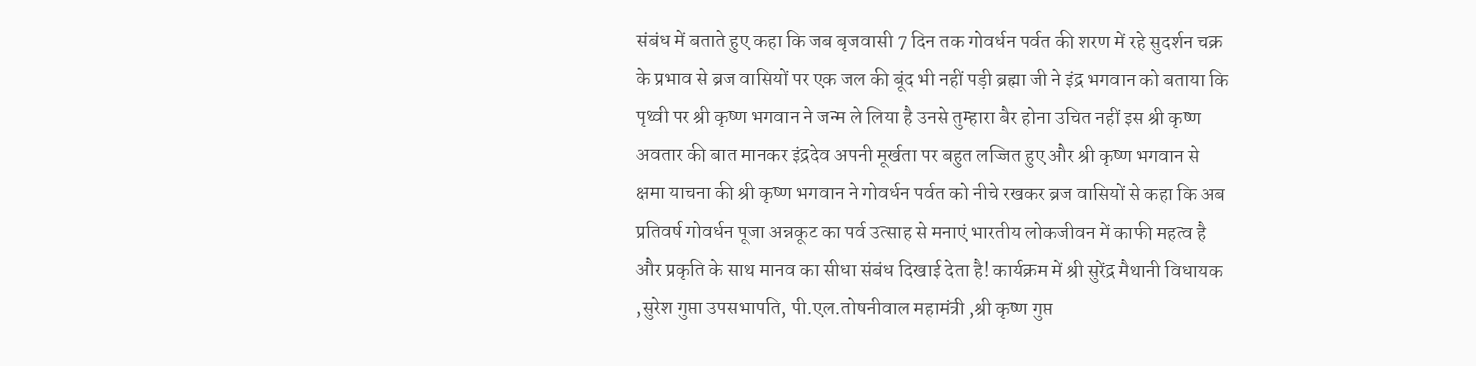संबंध में बताते हुए कहा कि जब बृजवासी 7 दिन तक गोवर्धन पर्वत की शरण में रहे सुदर्शन चक्र के प्रभाव से ब्रज वासियों पर एक जल की बूंद भी नहीं पड़ी ब्रह्मा जी ने इंद्र भगवान को बताया कि पृथ्वी पर श्री कृष्ण भगवान ने जन्म ले लिया है उनसे तुम्हारा बैर होना उचित नहीं इस श्री कृष्ण अवतार की बात मानकर इंद्रदेव अपनी मूर्खता पर बहुत लज्जित हुए और श्री कृष्ण भगवान से क्षमा याचना की श्री कृष्ण भगवान ने गोवर्धन पर्वत को नीचे रखकर ब्रज वासियों से कहा कि अब प्रतिवर्ष गोवर्धन पूजा अन्नकूट का पर्व उत्साह से मनाएं भारतीय लोकजीवन में काफी महत्व है और प्रकृति के साथ मानव का सीधा संबंध दिखाई देता है! कार्यक्रम में श्री सुरेंद्र मैथानी विधायक ,सुरेश गुप्ता उपसभापति, पी.एल.तोषनीवाल महामंत्री ,श्री कृष्ण गुप्त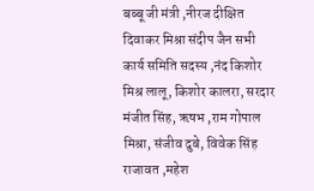बब्बू जी मंत्री ,नीरज दीक्षित दिवाकर मिश्रा संदीप जैन सभी कार्य समिति सदस्य ,नंद किशोर मिश्र लालू, किशोर कालरा, सरदार मंजीत सिंह, ऋषभ ,राम गोपाल मिश्रा, संजीव दुबे, विवेक सिंह राजावत ,महेश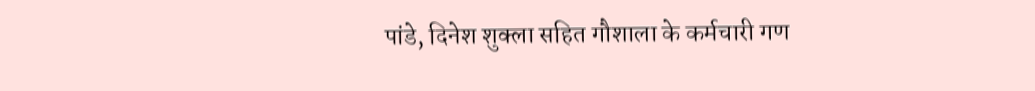पांडे, दिनेश शुक्ला सहित गौशाला के कर्मचारी गण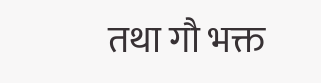तथा गौ भक्त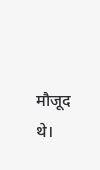मौजूद थे।